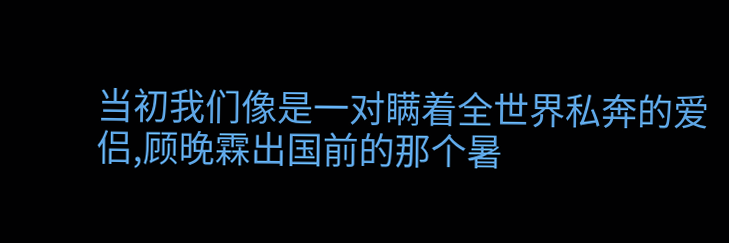当初我们像是一对瞒着全世界私奔的爱侣,顾晚霖出国前的那个暑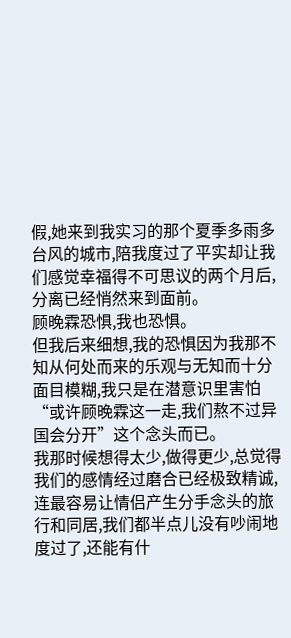假,她来到我实习的那个夏季多雨多台风的城市,陪我度过了平实却让我们感觉幸福得不可思议的两个月后,分离已经悄然来到面前。
顾晚霖恐惧,我也恐惧。
但我后来细想,我的恐惧因为我那不知从何处而来的乐观与无知而十分面目模糊,我只是在潜意识里害怕“或许顾晚霖这一走,我们熬不过异国会分开”这个念头而已。
我那时候想得太少,做得更少,总觉得我们的感情经过磨合已经极致精诚,连最容易让情侣产生分手念头的旅行和同居,我们都半点儿没有吵闹地度过了,还能有什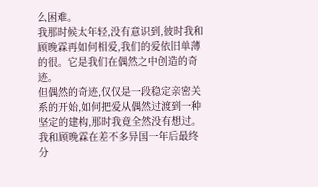么困难。
我那时候太年轻,没有意识到,彼时我和顾晚霖再如何相爱,我们的爱依旧单薄的很。它是我们在偶然之中创造的奇迹。
但偶然的奇迹,仅仅是一段稳定亲密关系的开始,如何把爱从偶然过渡到一种坚定的建构,那时我竟全然没有想过。
我和顾晚霖在差不多异国一年后最终分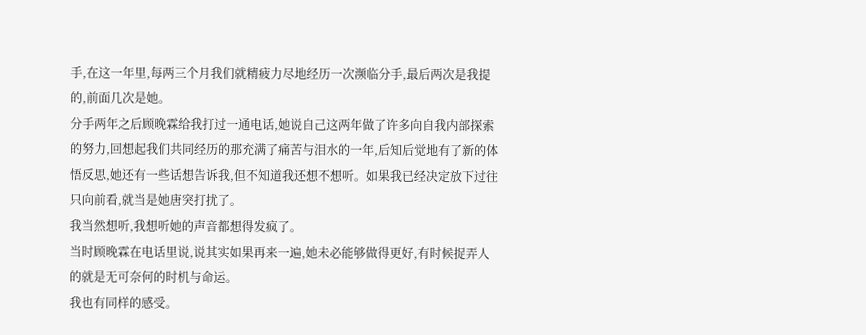手,在这一年里,每两三个月我们就精疲力尽地经历一次濒临分手,最后两次是我提的,前面几次是她。
分手两年之后顾晚霖给我打过一通电话,她说自己这两年做了许多向自我内部探索的努力,回想起我们共同经历的那充满了痛苦与泪水的一年,后知后觉地有了新的体悟反思,她还有一些话想告诉我,但不知道我还想不想听。如果我已经决定放下过往只向前看,就当是她唐突打扰了。
我当然想听,我想听她的声音都想得发疯了。
当时顾晚霖在电话里说,说其实如果再来一遍,她未必能够做得更好,有时候捉弄人的就是无可奈何的时机与命运。
我也有同样的感受。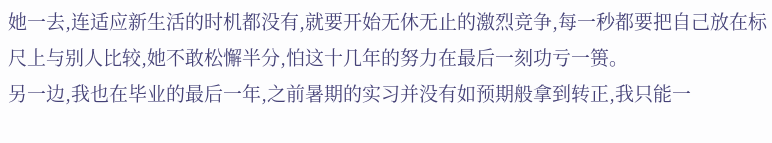她一去,连适应新生活的时机都没有,就要开始无休无止的激烈竞争,每一秒都要把自己放在标尺上与别人比较,她不敢松懈半分,怕这十几年的努力在最后一刻功亏一篑。
另一边,我也在毕业的最后一年,之前暑期的实习并没有如预期般拿到转正,我只能一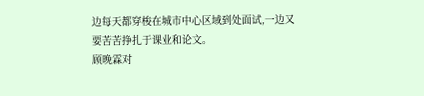边每天都穿梭在城市中心区域到处面试,一边又要苦苦挣扎于课业和论文。
顾晚霖对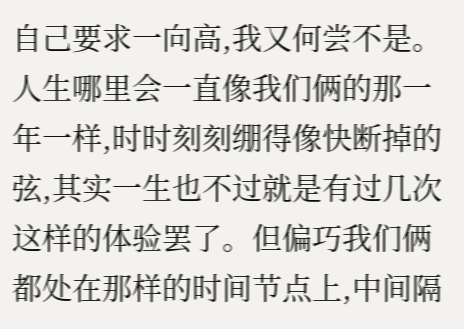自己要求一向高,我又何尝不是。
人生哪里会一直像我们俩的那一年一样,时时刻刻绷得像快断掉的弦,其实一生也不过就是有过几次这样的体验罢了。但偏巧我们俩都处在那样的时间节点上,中间隔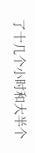了十几个小时和大半个